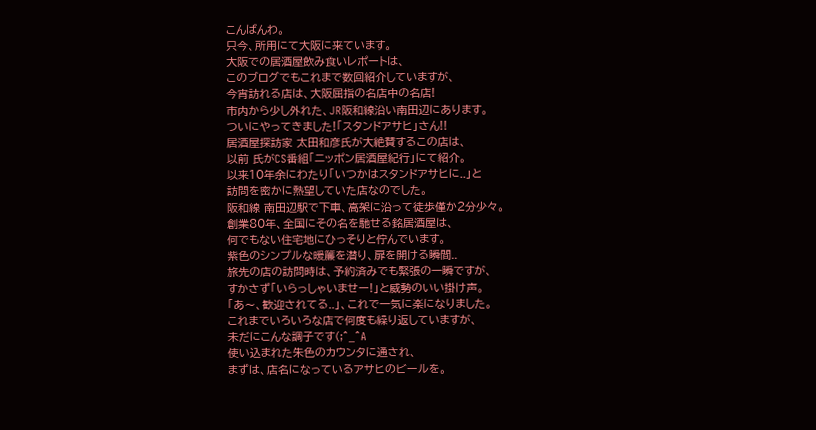こんばんわ。
只今、所用にて大阪に来ています。
大阪での居酒屋飲み食いレポートは、
このブログでもこれまで数回紹介していますが、
今宵訪れる店は、大阪屈指の名店中の名店!
市内から少し外れた、JR阪和線沿い南田辺にあります。
ついにやってきました!「スタンドアサヒ」さん!!
居酒屋探訪家 太田和彦氏が大絶賛するこの店は、
以前 氏がCS番組「ニッポン居酒屋紀行」にて紹介。
以来10年余にわたり「いつかはスタンドアサヒに..」と
訪問を密かに熱望していた店なのでした。
阪和線 南田辺駅で下車、高架に沿って徒歩僅か2分少々。
創業80年、全国にその名を馳せる銘居酒屋は、
何でもない住宅地にひっそりと佇んでいます。
紫色のシンプルな暖簾を潜り、扉を開ける瞬間..
旅先の店の訪問時は、予約済みでも緊張の一瞬ですが、
すかさず「いらっしゃいませー!」と威勢のいい掛け声。
「あ〜、歓迎されてる..」、これで一気に楽になりました。
これまでいろいろな店で何度も繰り返していますが、
未だにこんな調子です(;^_^A
使い込まれた朱色のカウンタに通され、
まずは、店名になっているアサヒのビールを。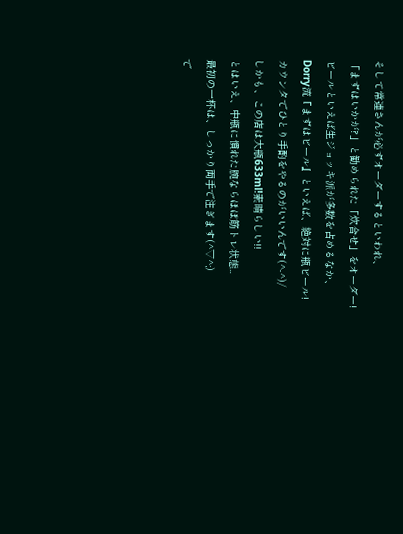そして常連さんが必ずオーダーするといわれ、
「まずはいかが?」と勧められた「炊合せ」をオーダー!
ビールといえば生ジョッキ派が多数を占めるなか、
Dorry流『まずはビール』といえば、絶対に瓶ビール!
カウンタでひとり手酌をやるのがいいんです(^-^)/
しかも、この店は大瓶633ml!素晴らしい!!
とはいえ、中瓶に慣れた腕ならほぼ筋トレ状態..
最初の一杯は、しっかり両手で注ぎます(^▽^;)
で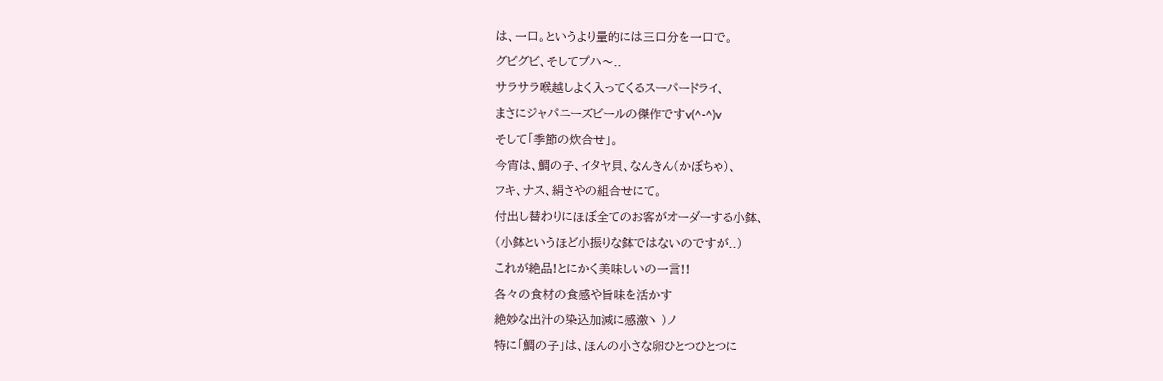は、一口。というより量的には三口分を一口で。
グビグビ、そしてプハ〜..
サラサラ喉越しよく入ってくるスーパードライ、
まさにジャパニーズビールの傑作ですv(^-^)v
そして「季節の炊合せ」。
今宵は、鯛の子、イタヤ貝、なんきん(かぼちゃ)、
フキ、ナス、絹さやの組合せにて。
付出し替わりにほぼ全てのお客がオーダーする小鉢、
(小鉢というほど小振りな鉢ではないのですが..)
これが絶品!とにかく美味しいの一言!!
各々の食材の食感や旨味を活かす
絶妙な出汁の染込加減に感激ヽ )ノ
特に「鯛の子」は、ほんの小さな卵ひとつひとつに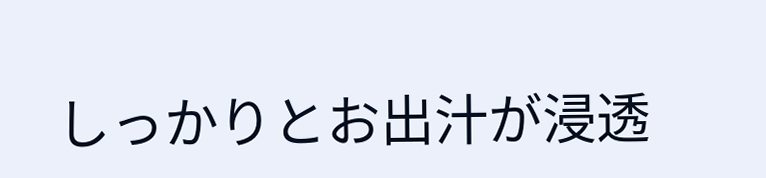しっかりとお出汁が浸透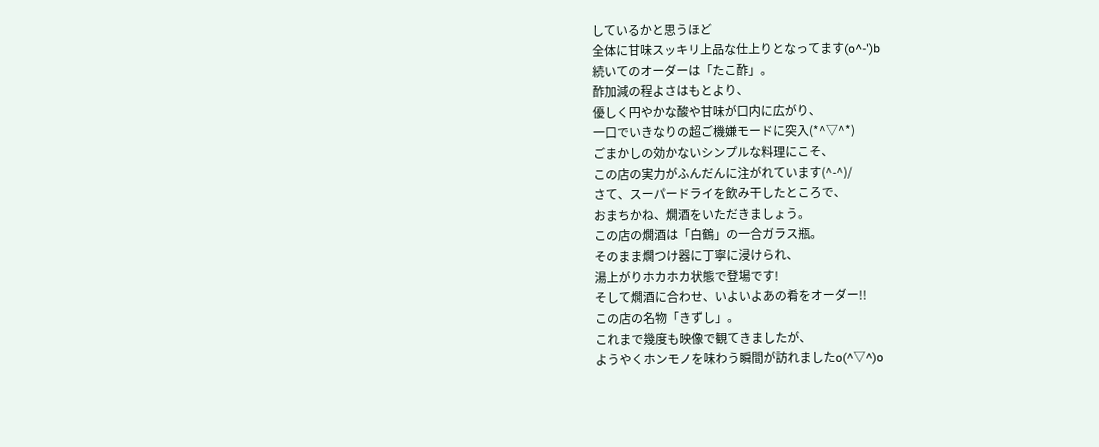しているかと思うほど
全体に甘味スッキリ上品な仕上りとなってます(o^-')b
続いてのオーダーは「たこ酢」。
酢加減の程よさはもとより、
優しく円やかな酸や甘味が口内に広がり、
一口でいきなりの超ご機嫌モードに突入(*^▽^*)
ごまかしの効かないシンプルな料理にこそ、
この店の実力がふんだんに注がれています(^-^)/
さて、スーパードライを飲み干したところで、
おまちかね、燗酒をいただきましょう。
この店の燗酒は「白鶴」の一合ガラス瓶。
そのまま燗つけ器に丁寧に浸けられ、
湯上がりホカホカ状態で登場です!
そして燗酒に合わせ、いよいよあの肴をオーダー!!
この店の名物「きずし」。
これまで幾度も映像で観てきましたが、
ようやくホンモノを味わう瞬間が訪れましたo(^▽^)o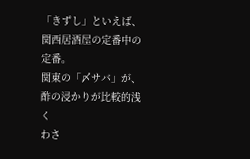「きずし」といえば、関西居酒屋の定番中の定番。
関東の「〆サバ」が、酢の浸かりが比較的浅く
わさ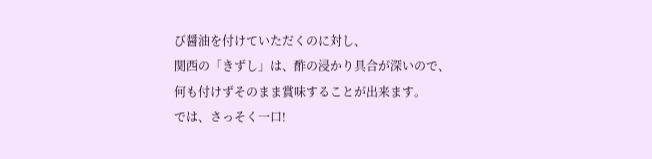び醤油を付けていただくのに対し、
関西の「きずし」は、酢の浸かり具合が深いので、
何も付けずそのまま賞味することが出来ます。
では、さっそく一口!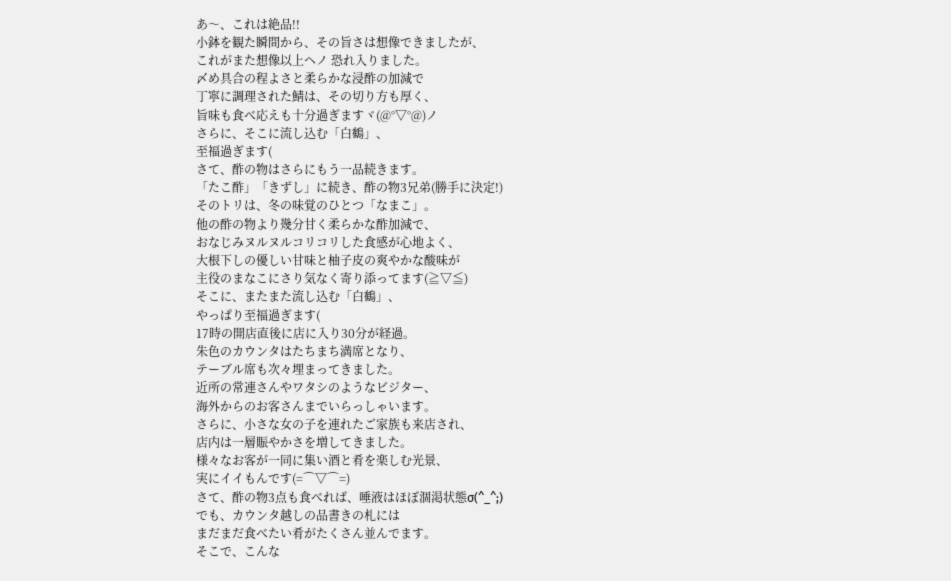あ〜、これは絶品!!
小鉢を観た瞬間から、その旨さは想像できましたが、
これがまた想像以上ヘノ 恐れ入りました。
〆め具合の程よさと柔らかな浸酢の加減で
丁寧に調理された鯖は、その切り方も厚く、
旨味も食べ応えも十分過ぎますヾ(@°▽°@)ノ
さらに、そこに流し込む「白鶴」、
至福過ぎます(
さて、酢の物はさらにもう一品続きます。
「たこ酢」「きずし」に続き、酢の物3兄弟(勝手に決定!)
そのトリは、冬の味覚のひとつ「なまこ」。
他の酢の物より幾分甘く柔らかな酢加減で、
おなじみヌルヌルコリコリした食感が心地よく、
大根下しの優しい甘味と柚子皮の爽やかな酸味が
主役のまなこにさり気なく寄り添ってます(≧▽≦)
そこに、またまた流し込む「白鶴」、
やっぱり至福過ぎます(
17時の開店直後に店に入り30分が経過。
朱色のカウンタはたちまち満席となり、
テーブル席も次々埋まってきました。
近所の常連さんやワタシのようなビジター、
海外からのお客さんまでいらっしゃいます。
さらに、小さな女の子を連れたご家族も来店され、
店内は一層賑やかさを増してきました。
様々なお客が一同に集い酒と肴を楽しむ光景、
実にイイもんです(=⌒▽⌒=)
さて、酢の物3点も食べれば、唾液はほぼ涸渇状態σ(^_^;)
でも、カウンタ越しの品書きの札には
まだまだ食べたい肴がたくさん並んでます。
そこで、こんな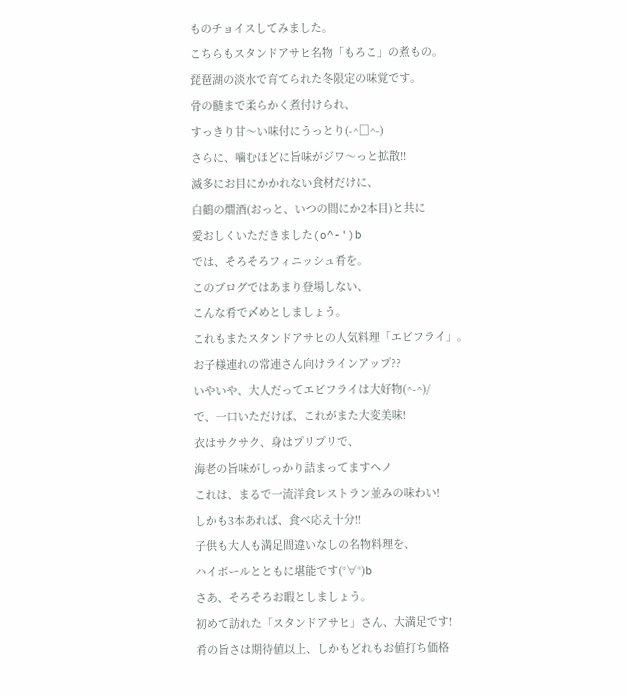ものチョイスしてみました。
こちらもスタンドアサヒ名物「もろこ」の煮もの。
琵琶湖の淡水で育てられた冬限定の味覚です。
骨の髄まで柔らかく煮付けられ、
すっきり甘〜い味付にうっとり(-^□^-)
さらに、噛むほどに旨味がジワ〜っと拡散!!
滅多にお目にかかれない食材だけに、
白鶴の燗酒(おっと、いつの間にか2本目)と共に
愛おしくいただきました(o^-')b
では、そろそろフィニッシュ肴を。
このブログではあまり登場しない、
こんな肴で〆めとしましょう。
これもまたスタンドアサヒの人気料理「エビフライ」。
お子様連れの常連さん向けラインアップ??
いやいや、大人だってエビフライは大好物(^-^)/
で、一口いただけば、これがまた大変美味!
衣はサクサク、身はプリプリで、
海老の旨味がしっかり詰まってますヘノ
これは、まるで一流洋食レストラン並みの味わい!
しかも3本あれば、食べ応え十分!!
子供も大人も満足間違いなしの名物料理を、
ハイボールとともに堪能です(°∀°)b
さあ、そろそろお暇としましょう。
初めて訪れた「スタンドアサヒ」さん、大満足です!
肴の旨さは期待値以上、しかもどれもお値打ち価格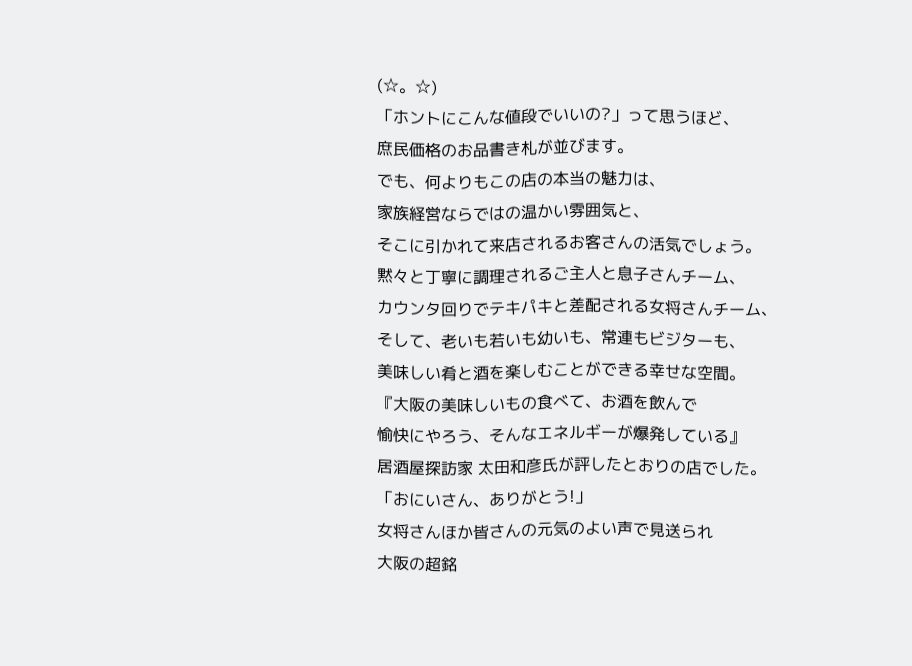(☆。☆)
「ホントにこんな値段でいいの?」って思うほど、
庶民価格のお品書き札が並びます。
でも、何よりもこの店の本当の魅力は、
家族経営ならではの温かい雰囲気と、
そこに引かれて来店されるお客さんの活気でしょう。
黙々と丁寧に調理されるご主人と息子さんチーム、
カウンタ回りでテキパキと差配される女将さんチーム、
そして、老いも若いも幼いも、常連もビジターも、
美味しい肴と酒を楽しむことができる幸せな空間。
『大阪の美味しいもの食べて、お酒を飲んで
愉快にやろう、そんなエネルギーが爆発している』
居酒屋探訪家 太田和彦氏が評したとおりの店でした。
「おにいさん、ありがとう!」
女将さんほか皆さんの元気のよい声で見送られ
大阪の超銘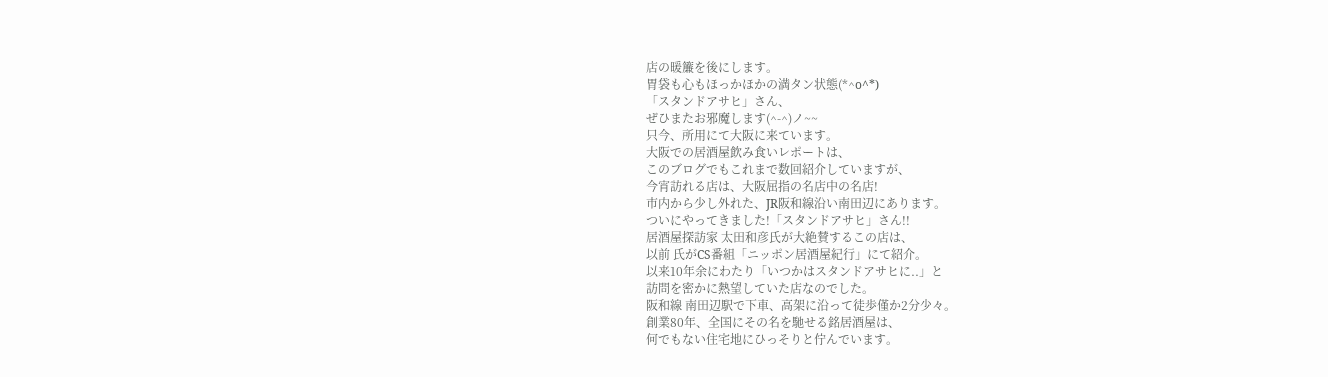店の暖簾を後にします。
胃袋も心もほっかほかの満タン状態(*^o^*)
「スタンドアサヒ」さん、
ぜひまたお邪魔します(^-^)ノ~~
只今、所用にて大阪に来ています。
大阪での居酒屋飲み食いレポートは、
このブログでもこれまで数回紹介していますが、
今宵訪れる店は、大阪屈指の名店中の名店!
市内から少し外れた、JR阪和線沿い南田辺にあります。
ついにやってきました!「スタンドアサヒ」さん!!
居酒屋探訪家 太田和彦氏が大絶賛するこの店は、
以前 氏がCS番組「ニッポン居酒屋紀行」にて紹介。
以来10年余にわたり「いつかはスタンドアサヒに..」と
訪問を密かに熱望していた店なのでした。
阪和線 南田辺駅で下車、高架に沿って徒歩僅か2分少々。
創業80年、全国にその名を馳せる銘居酒屋は、
何でもない住宅地にひっそりと佇んでいます。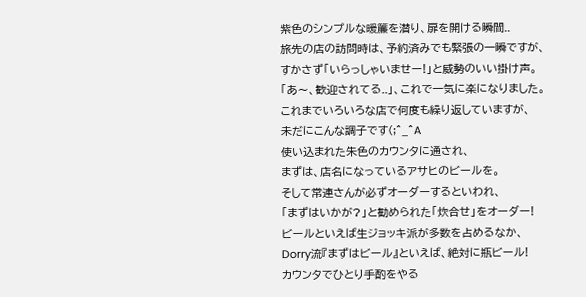紫色のシンプルな暖簾を潜り、扉を開ける瞬間..
旅先の店の訪問時は、予約済みでも緊張の一瞬ですが、
すかさず「いらっしゃいませー!」と威勢のいい掛け声。
「あ〜、歓迎されてる..」、これで一気に楽になりました。
これまでいろいろな店で何度も繰り返していますが、
未だにこんな調子です(;^_^A
使い込まれた朱色のカウンタに通され、
まずは、店名になっているアサヒのビールを。
そして常連さんが必ずオーダーするといわれ、
「まずはいかが?」と勧められた「炊合せ」をオーダー!
ビールといえば生ジョッキ派が多数を占めるなか、
Dorry流『まずはビール』といえば、絶対に瓶ビール!
カウンタでひとり手酌をやる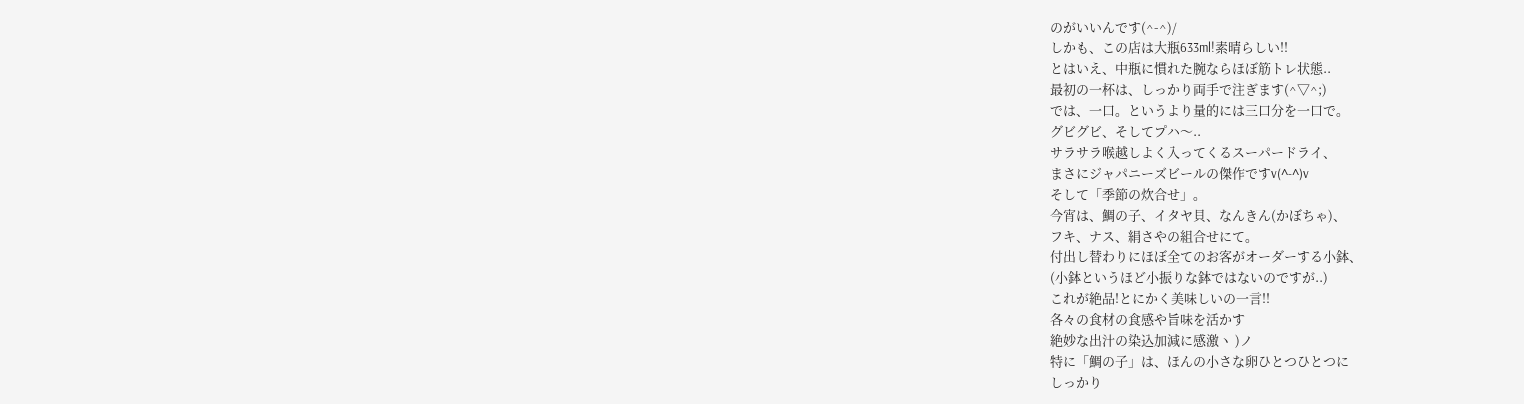のがいいんです(^-^)/
しかも、この店は大瓶633ml!素晴らしい!!
とはいえ、中瓶に慣れた腕ならほぼ筋トレ状態..
最初の一杯は、しっかり両手で注ぎます(^▽^;)
では、一口。というより量的には三口分を一口で。
グビグビ、そしてプハ〜..
サラサラ喉越しよく入ってくるスーパードライ、
まさにジャパニーズビールの傑作ですv(^-^)v
そして「季節の炊合せ」。
今宵は、鯛の子、イタヤ貝、なんきん(かぼちゃ)、
フキ、ナス、絹さやの組合せにて。
付出し替わりにほぼ全てのお客がオーダーする小鉢、
(小鉢というほど小振りな鉢ではないのですが..)
これが絶品!とにかく美味しいの一言!!
各々の食材の食感や旨味を活かす
絶妙な出汁の染込加減に感激ヽ )ノ
特に「鯛の子」は、ほんの小さな卵ひとつひとつに
しっかり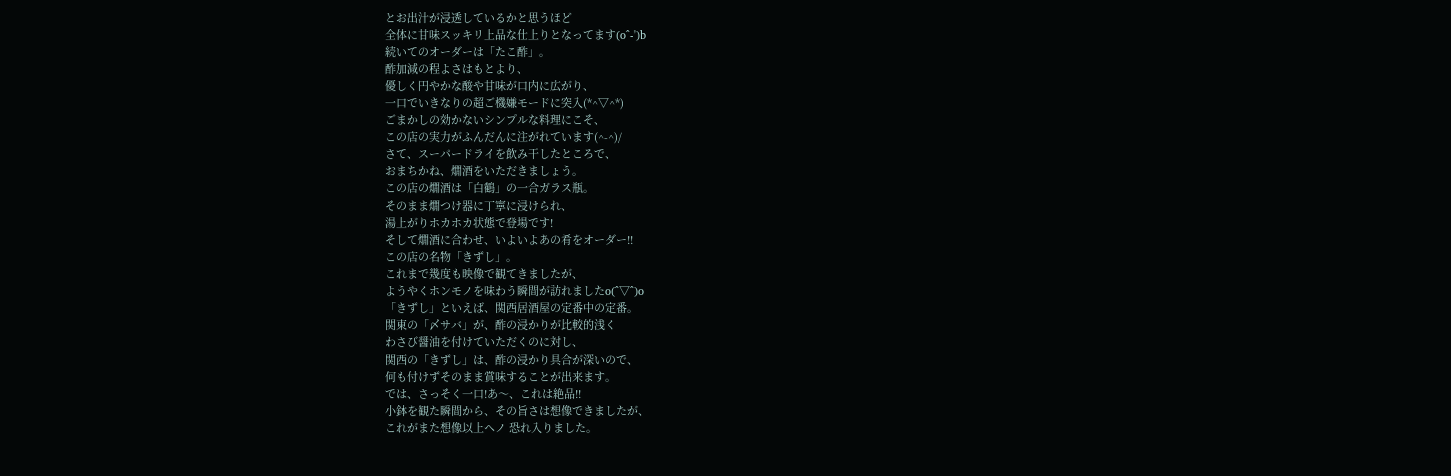とお出汁が浸透しているかと思うほど
全体に甘味スッキリ上品な仕上りとなってます(o^-')b
続いてのオーダーは「たこ酢」。
酢加減の程よさはもとより、
優しく円やかな酸や甘味が口内に広がり、
一口でいきなりの超ご機嫌モードに突入(*^▽^*)
ごまかしの効かないシンプルな料理にこそ、
この店の実力がふんだんに注がれています(^-^)/
さて、スーパードライを飲み干したところで、
おまちかね、燗酒をいただきましょう。
この店の燗酒は「白鶴」の一合ガラス瓶。
そのまま燗つけ器に丁寧に浸けられ、
湯上がりホカホカ状態で登場です!
そして燗酒に合わせ、いよいよあの肴をオーダー!!
この店の名物「きずし」。
これまで幾度も映像で観てきましたが、
ようやくホンモノを味わう瞬間が訪れましたo(^▽^)o
「きずし」といえば、関西居酒屋の定番中の定番。
関東の「〆サバ」が、酢の浸かりが比較的浅く
わさび醤油を付けていただくのに対し、
関西の「きずし」は、酢の浸かり具合が深いので、
何も付けずそのまま賞味することが出来ます。
では、さっそく一口!あ〜、これは絶品!!
小鉢を観た瞬間から、その旨さは想像できましたが、
これがまた想像以上ヘノ 恐れ入りました。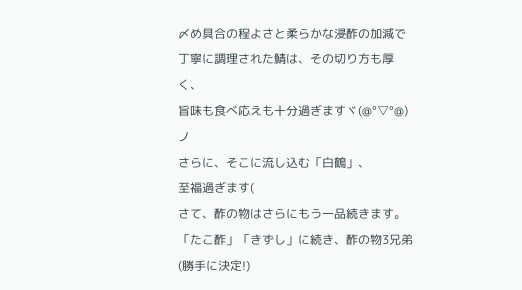〆め具合の程よさと柔らかな浸酢の加減で
丁寧に調理された鯖は、その切り方も厚く、
旨味も食べ応えも十分過ぎますヾ(@°▽°@)ノ
さらに、そこに流し込む「白鶴」、
至福過ぎます(
さて、酢の物はさらにもう一品続きます。
「たこ酢」「きずし」に続き、酢の物3兄弟(勝手に決定!)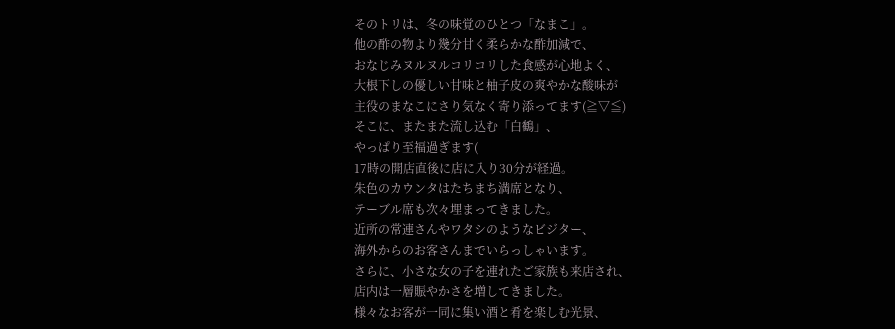そのトリは、冬の味覚のひとつ「なまこ」。
他の酢の物より幾分甘く柔らかな酢加減で、
おなじみヌルヌルコリコリした食感が心地よく、
大根下しの優しい甘味と柚子皮の爽やかな酸味が
主役のまなこにさり気なく寄り添ってます(≧▽≦)
そこに、またまた流し込む「白鶴」、
やっぱり至福過ぎます(
17時の開店直後に店に入り30分が経過。
朱色のカウンタはたちまち満席となり、
テーブル席も次々埋まってきました。
近所の常連さんやワタシのようなビジター、
海外からのお客さんまでいらっしゃいます。
さらに、小さな女の子を連れたご家族も来店され、
店内は一層賑やかさを増してきました。
様々なお客が一同に集い酒と肴を楽しむ光景、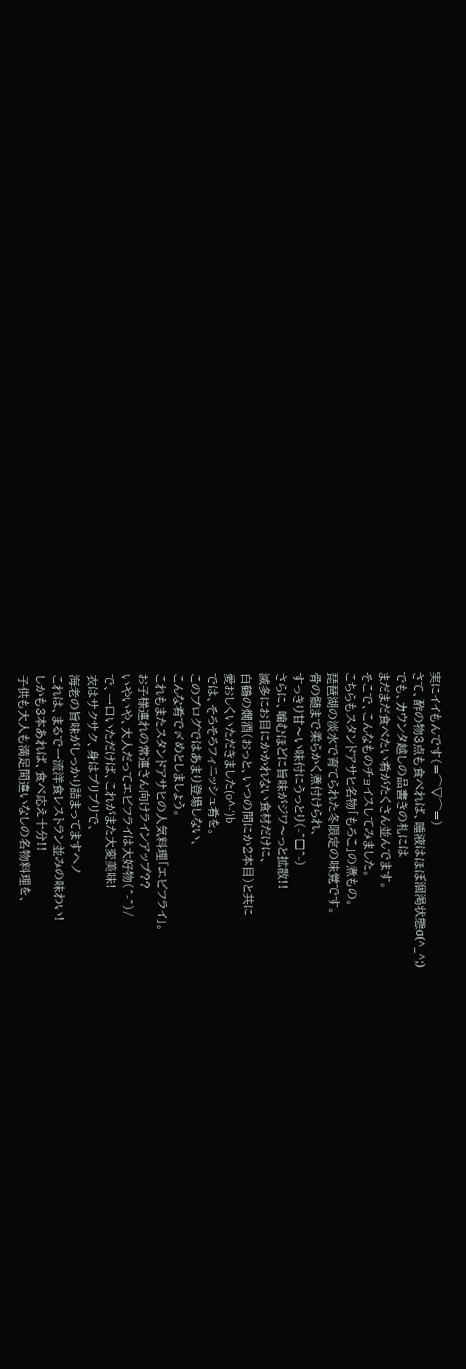実にイイもんです(=⌒▽⌒=)
さて、酢の物3点も食べれば、唾液はほぼ涸渇状態σ(^_^;)
でも、カウンタ越しの品書きの札には
まだまだ食べたい肴がたくさん並んでます。
そこで、こんなものチョイスしてみました。
こちらもスタンドアサヒ名物「もろこ」の煮もの。
琵琶湖の淡水で育てられた冬限定の味覚です。
骨の髄まで柔らかく煮付けられ、
すっきり甘〜い味付にうっとり(-^□^-)
さらに、噛むほどに旨味がジワ〜っと拡散!!
滅多にお目にかかれない食材だけに、
白鶴の燗酒(おっと、いつの間にか2本目)と共に
愛おしくいただきました(o^-')b
では、そろそろフィニッシュ肴を。
このブログではあまり登場しない、
こんな肴で〆めとしましょう。
これもまたスタンドアサヒの人気料理「エビフライ」。
お子様連れの常連さん向けラインアップ??
いやいや、大人だってエビフライは大好物(^-^)/
で、一口いただけば、これがまた大変美味!
衣はサクサク、身はプリプリで、
海老の旨味がしっかり詰まってますヘノ
これは、まるで一流洋食レストラン並みの味わい!
しかも3本あれば、食べ応え十分!!
子供も大人も満足間違いなしの名物料理を、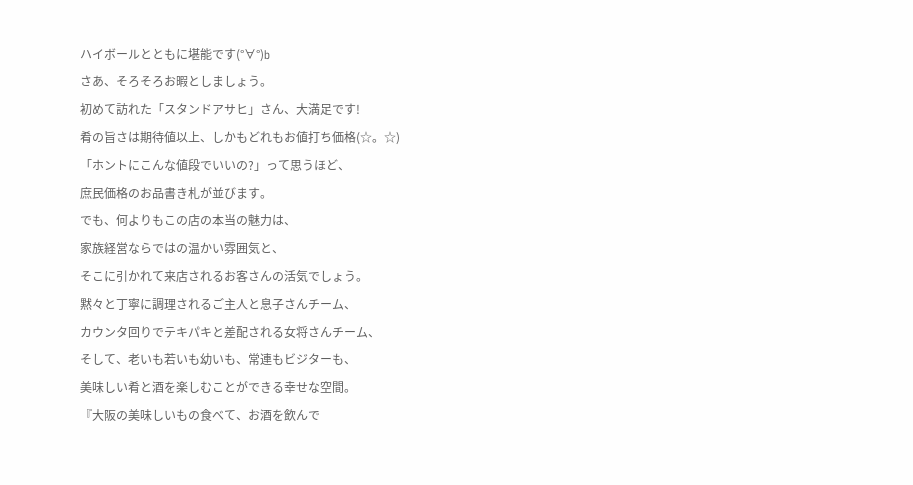ハイボールとともに堪能です(°∀°)b
さあ、そろそろお暇としましょう。
初めて訪れた「スタンドアサヒ」さん、大満足です!
肴の旨さは期待値以上、しかもどれもお値打ち価格(☆。☆)
「ホントにこんな値段でいいの?」って思うほど、
庶民価格のお品書き札が並びます。
でも、何よりもこの店の本当の魅力は、
家族経営ならではの温かい雰囲気と、
そこに引かれて来店されるお客さんの活気でしょう。
黙々と丁寧に調理されるご主人と息子さんチーム、
カウンタ回りでテキパキと差配される女将さんチーム、
そして、老いも若いも幼いも、常連もビジターも、
美味しい肴と酒を楽しむことができる幸せな空間。
『大阪の美味しいもの食べて、お酒を飲んで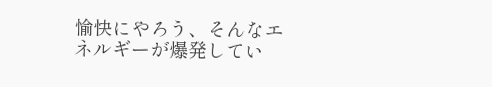愉快にやろう、そんなエネルギーが爆発してい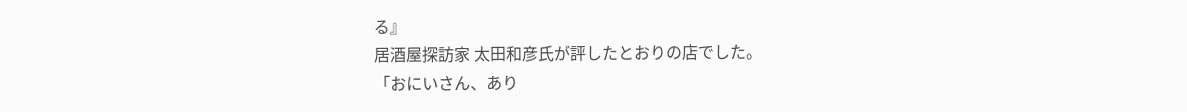る』
居酒屋探訪家 太田和彦氏が評したとおりの店でした。
「おにいさん、あり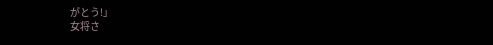がとう!」
女将さ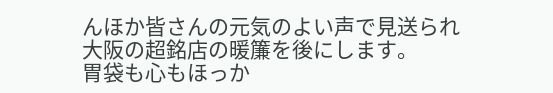んほか皆さんの元気のよい声で見送られ
大阪の超銘店の暖簾を後にします。
胃袋も心もほっか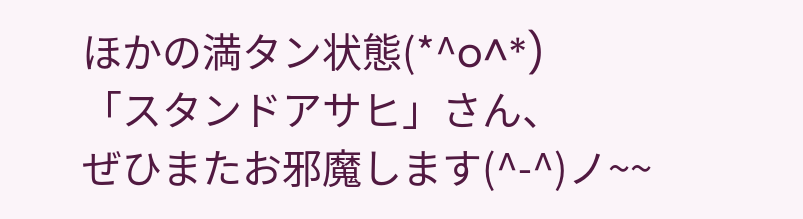ほかの満タン状態(*^o^*)
「スタンドアサヒ」さん、
ぜひまたお邪魔します(^-^)ノ~~